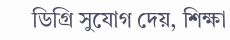ডিগ্রি সুযোগ দেয়, শিক্ষা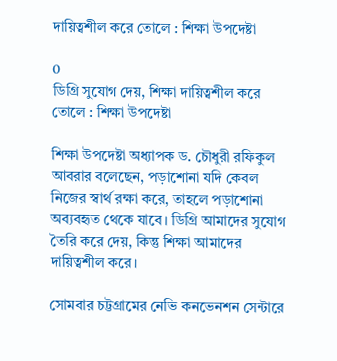দায়িত্বশীল করে তোলে : শিক্ষা উপদেষ্টা

0
ডিগ্রি সুযোগ দেয়, শিক্ষা দায়িত্বশীল করে তোলে : শিক্ষা উপদেষ্টা

শিক্ষা উপদেষ্টা অধ্যাপক ড. চৌধুরী রফিকুল আবরার বলেছেন, পড়াশোনা যদি কেবল নিজের স্বার্থ রক্ষা করে, তাহলে পড়াশোনা অব্যবহৃত থেকে যাবে। ডিগ্রি আমাদের সুযোগ তৈরি করে দেয়, কিন্তু শিক্ষা আমাদের দায়িত্বশীল করে।

সোমবার চট্টগ্রামের নেভি কনভেনশন সেন্টারে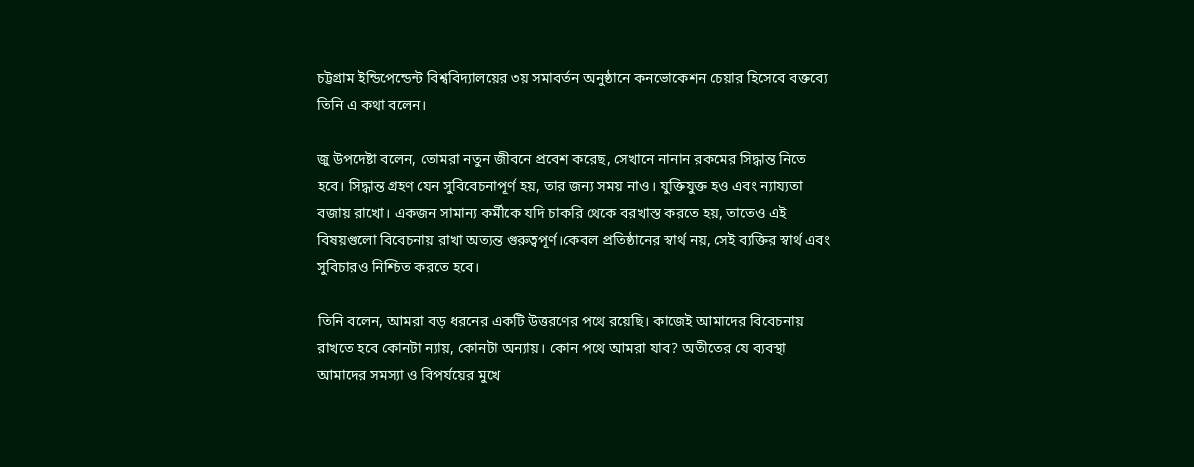চট্টগ্রাম ইন্ডিপেন্ডেন্ট বিশ্ববিদ্যালয়ের ৩য় সমাবর্তন অনুষ্ঠানে কনভোকেশন চেয়ার হিসেবে বক্তব্যে তিনি এ কথা বলেন।

জু উপদেষ্টা বলেন, তোমরা নতুন জীবনে প্রবেশ করেছ, সেখানে নানান রকমের সিদ্ধান্ত নিতে হবে। সিদ্ধান্ত গ্রহণ যেন সুবিবেচনাপূর্ণ হয়, তার জন্য সময় নাও। যুক্তিযুক্ত হও এবং ন্যায্যতা বজায় রাখো। একজন সামান্য কর্মীকে যদি চাকরি থেকে বরখাস্ত করতে হয়, তাতেও এই বিষয়গুলো বিবেচনায় রাখা অত্যন্ত গুরুত্বপূর্ণ।কেবল প্রতিষ্ঠানের স্বার্থ নয়, সেই ব্যক্তির স্বার্থ এবং সুবিচারও নিশ্চিত করতে হবে।

তিনি বলেন, আমরা বড় ধরনের একটি উত্তরণের পথে রয়েছি। কাজেই আমাদের বিবেচনায় রাখতে হবে কোনটা ন্যায়, কোনটা অন্যায়। কোন পথে আমরা যাব? অতীতের যে ব্যবস্থা আমাদের সমস্যা ও বিপর্যয়ের মুখে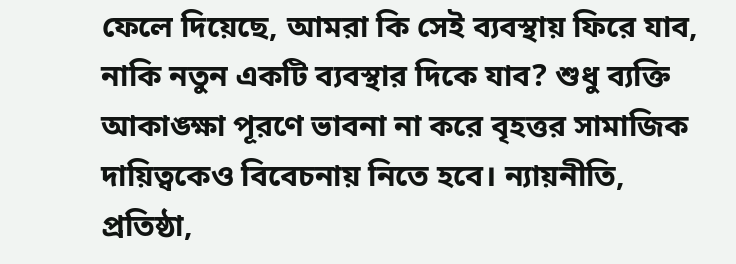ফেলে দিয়েছে, আমরা কি সেই ব্যবস্থায় ফিরে যাব, নাকি নতুন একটি ব্যবস্থার দিকে যাব? শুধু ব্যক্তি আকাঙ্ক্ষা পূরণে ভাবনা না করে বৃহত্তর সামাজিক দায়িত্বকেও বিবেচনায় নিতে হবে। ন্যায়নীতি, প্রতিষ্ঠা,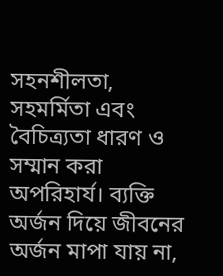সহনশীলতা, সহমর্মিতা এবং বৈচিত্র্যতা ধারণ ও সম্মান করা অপরিহার্য। ব্যক্তি অর্জন দিয়ে জীবনের অর্জন মাপা যায় না,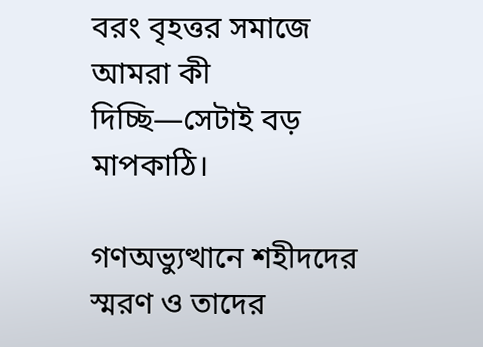বরং বৃহত্তর সমাজে আমরা কী দিচ্ছি—সেটাই বড় মাপকাঠি।

গণঅভ্যুত্থানে শহীদদের স্মরণ ও তাদের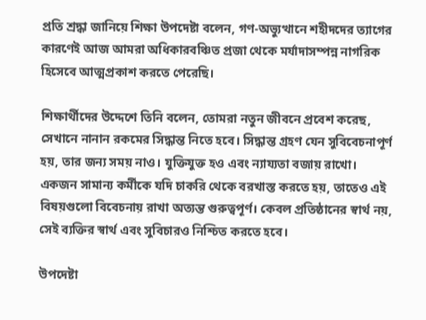প্রতি শ্রদ্ধা জানিয়ে শিক্ষা উপদেষ্টা বলেন, গণ-অভ্যুত্থানে শহীদদের ত্যাগের কারণেই আজ আমরা অধিকারবঞ্চিত প্রজা থেকে মর্যাদাসম্পন্ন নাগরিক হিসেবে আত্মপ্রকাশ করতে পেরেছি।

শিক্ষার্থীদের উদ্দেশে তিনি বলেন, তোমরা নতুন জীবনে প্রবেশ করেছ, সেখানে নানান রকমের সিদ্ধান্ত নিতে হবে। সিদ্ধান্ত গ্রহণ যেন সুবিবেচনাপূর্ণ হয়, তার জন্য সময় নাও। যুক্তিযুক্ত হও এবং ন্যায্যতা বজায় রাখো। একজন সামান্য কর্মীকে যদি চাকরি থেকে বরখাস্ত করতে হয়, তাতেও এই বিষয়গুলো বিবেচনায় রাখা অত্যন্ত গুরুত্বপূর্ণ। কেবল প্রতিষ্ঠানের স্বার্থ নয়, সেই ব্যক্তির স্বার্থ এবং সুবিচারও নিশ্চিত করতে হবে।

উপদেষ্টা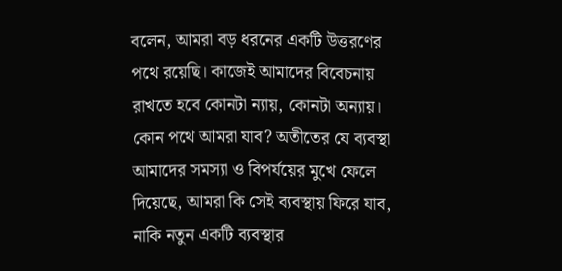বলেন, আমরা বড় ধরনের একটি উত্তরণের পথে রয়েছি। কাজেই আমাদের বিবেচনায় রাখতে হবে কোনটা ন্যায়, কোনটা অন্যায়। কোন পথে আমরা যাব? অতীতের যে ব্যবস্থা আমাদের সমস্যা ও বিপর্যয়ের মুখে ফেলে দিয়েছে, আমরা কি সেই ব্যবস্থায় ফিরে যাব, নাকি নতুন একটি ব্যবস্থার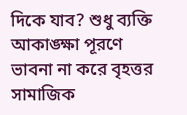দিকে যাব? শুধু ব্যক্তি আকাঙ্ক্ষা পূরণে ভাবনা না করে বৃহত্তর সামাজিক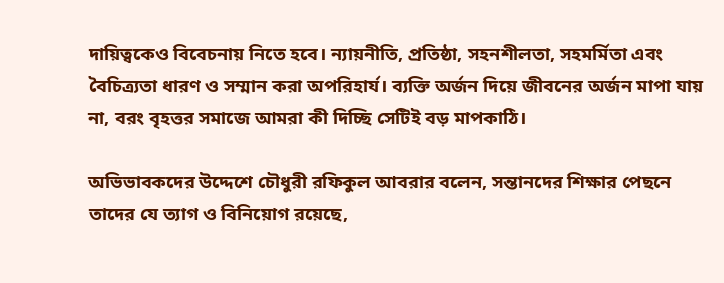দায়িত্বকেও বিবেচনায় নিতে হবে। ন্যায়নীতি, প্রতিষ্ঠা, সহনশীলতা, সহমর্মিতা এবং বৈচিত্র্যতা ধারণ ও সম্মান করা অপরিহার্য। ব্যক্তি অর্জন দিয়ে জীবনের অর্জন মাপা যায় না, বরং বৃহত্তর সমাজে আমরা কী দিচ্ছি সেটিই বড় মাপকাঠি।

অভিভাবকদের উদ্দেশে চৌধুরী রফিকুল আবরার বলেন, সন্তানদের শিক্ষার পেছনে তাদের যে ত্যাগ ও বিনিয়োগ রয়েছে,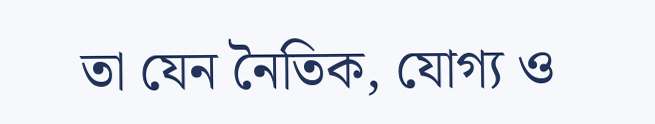তা যেন নৈতিক, যোগ্য ও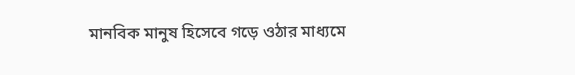মানবিক মানুষ হিসেবে গড়ে ওঠার মাধ্যমে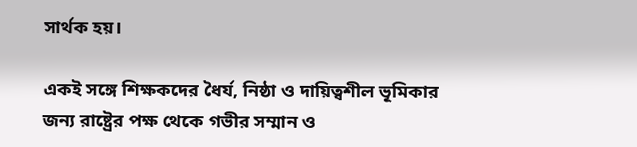সার্থক হয়।

একই সঙ্গে শিক্ষকদের ধৈর্য, নিষ্ঠা ও দায়িত্বশীল ভূমিকার জন্য রাষ্ট্রের পক্ষ থেকে গভীর সম্মান ও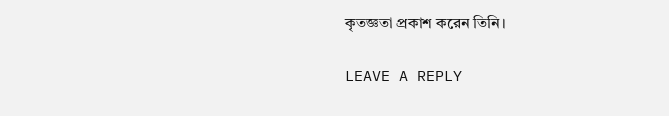কৃতজ্ঞতা প্রকাশ করেন তিনি।

LEAVE A REPLY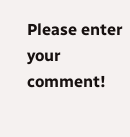Please enter your comment!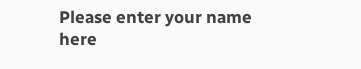Please enter your name here